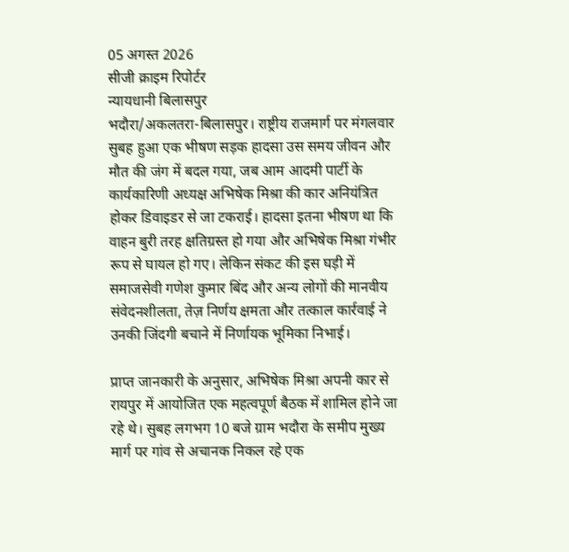05 अगस्त 2026
सीजी क्राइम रिपोर्टर
न्यायधानी बिलासपुर
भदौरा/अकलतरा-बिलासपुर। राष्ट्रीय राजमार्ग पर मंगलवार सुबह हुआ एक भीषण सड़क हादसा उस समय जीवन और मौत की जंग में बदल गया, जब आम आदमी पार्टी के कार्यकारिणी अध्यक्ष अभिषेक मिश्रा की कार अनियंत्रित होकर डिवाइडर से जा टकराई। हादसा इतना भीषण था कि वाहन बुरी तरह क्षतिग्रस्त हो गया और अभिषेक मिश्रा गंभीर रूप से घायल हो गए। लेकिन संकट की इस घड़ी में समाजसेवी गणेश कुमार बिंद और अन्य लोगों की मानवीय संवेदनशीलता, तेज़ निर्णय क्षमता और तत्काल कार्रवाई ने उनकी जिंदगी बचाने में निर्णायक भूमिका निभाई।

प्राप्त जानकारी के अनुसार, अभिषेक मिश्रा अपनी कार से रायपुर में आयोजित एक महत्वपूर्ण बैठक में शामिल होने जा रहे थे। सुबह लगभग 10 बजे ग्राम भदौरा के समीप मुख्य मार्ग पर गांव से अचानक निकल रहे एक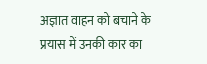अज्ञात वाहन को बचाने के प्रयास में उनकी कार का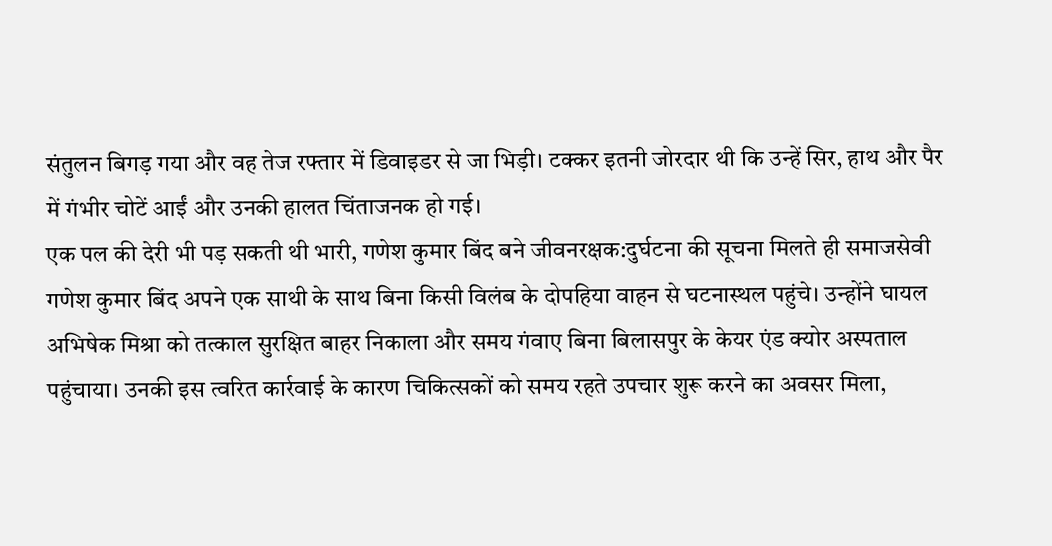संतुलन बिगड़ गया और वह तेज रफ्तार में डिवाइडर से जा भिड़ी। टक्कर इतनी जोरदार थी कि उन्हें सिर, हाथ और पैर में गंभीर चोटें आईं और उनकी हालत चिंताजनक हो गई।
एक पल की देरी भी पड़ सकती थी भारी, गणेश कुमार बिंद बने जीवनरक्षक:दुर्घटना की सूचना मिलते ही समाजसेवी गणेश कुमार बिंद अपने एक साथी के साथ बिना किसी विलंब के दोपहिया वाहन से घटनास्थल पहुंचे। उन्होंने घायल अभिषेक मिश्रा को तत्काल सुरक्षित बाहर निकाला और समय गंवाए बिना बिलासपुर के केयर एंड क्योर अस्पताल पहुंचाया। उनकी इस त्वरित कार्रवाई के कारण चिकित्सकों को समय रहते उपचार शुरू करने का अवसर मिला,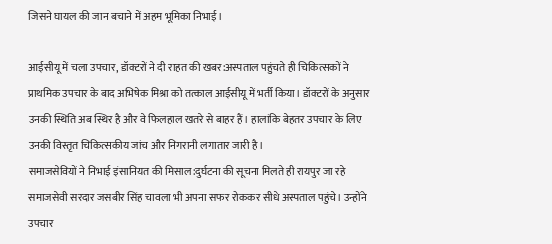जिसने घायल की जान बचाने में अहम भूमिका निभाई।

आईसीयू में चला उपचार, डॉक्टरों ने दी राहत की खबर:अस्पताल पहुंचते ही चिकित्सकों ने प्राथमिक उपचार के बाद अभिषेक मिश्रा को तत्काल आईसीयू में भर्ती किया। डॉक्टरों के अनुसार उनकी स्थिति अब स्थिर है और वे फिलहाल खतरे से बाहर हैं। हालांकि बेहतर उपचार के लिए उनकी विस्तृत चिकित्सकीय जांच और निगरानी लगातार जारी है।
समाजसेवियों ने निभाई इंसानियत की मिसाल:दुर्घटना की सूचना मिलते ही रायपुर जा रहे समाजसेवी सरदार जसबीर सिंह चावला भी अपना सफर रोककर सीधे अस्पताल पहुंचे। उन्होंने उपचार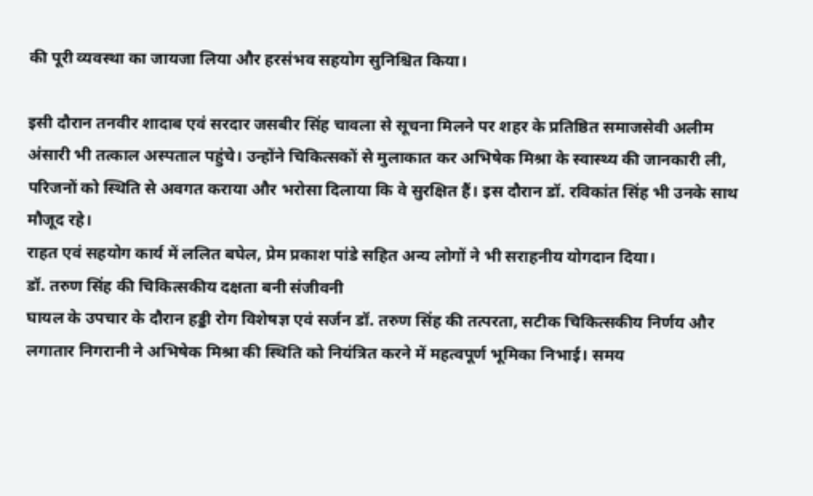की पूरी व्यवस्था का जायजा लिया और हरसंभव सहयोग सुनिश्चित किया।

इसी दौरान तनवीर शादाब एवं सरदार जसबीर सिंह चावला से सूचना मिलने पर शहर के प्रतिष्ठित समाजसेवी अलीम अंसारी भी तत्काल अस्पताल पहुंचे। उन्होंने चिकित्सकों से मुलाकात कर अभिषेक मिश्रा के स्वास्थ्य की जानकारी ली, परिजनों को स्थिति से अवगत कराया और भरोसा दिलाया कि वे सुरक्षित हैं। इस दौरान डॉ. रविकांत सिंह भी उनके साथ मौजूद रहे।
राहत एवं सहयोग कार्य में ललित बघेल, प्रेम प्रकाश पांडे सहित अन्य लोगों ने भी सराहनीय योगदान दिया।
डॉ. तरुण सिंह की चिकित्सकीय दक्षता बनी संजीवनी
घायल के उपचार के दौरान हड्डी रोग विशेषज्ञ एवं सर्जन डॉ. तरुण सिंह की तत्परता, सटीक चिकित्सकीय निर्णय और लगातार निगरानी ने अभिषेक मिश्रा की स्थिति को नियंत्रित करने में महत्वपूर्ण भूमिका निभाई। समय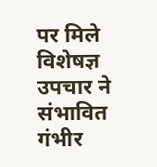पर मिले विशेषज्ञ उपचार ने संभावित गंभीर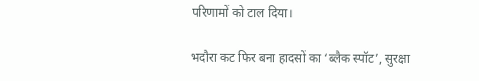परिणामों को टाल दिया।

भदौरा कट फिर बना हादसों का ‘ब्लैक स्पॉट’, सुरक्षा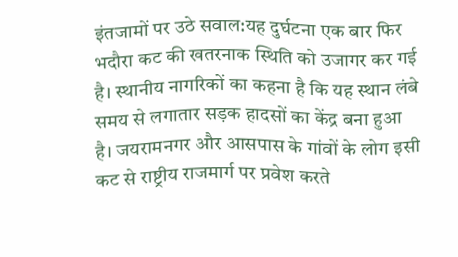इंतजामों पर उठे सवाल:यह दुर्घटना एक बार फिर भदौरा कट की खतरनाक स्थिति को उजागर कर गई है। स्थानीय नागरिकों का कहना है कि यह स्थान लंबे समय से लगातार सड़क हादसों का केंद्र बना हुआ है। जयरामनगर और आसपास के गांवों के लोग इसी कट से राष्ट्रीय राजमार्ग पर प्रवेश करते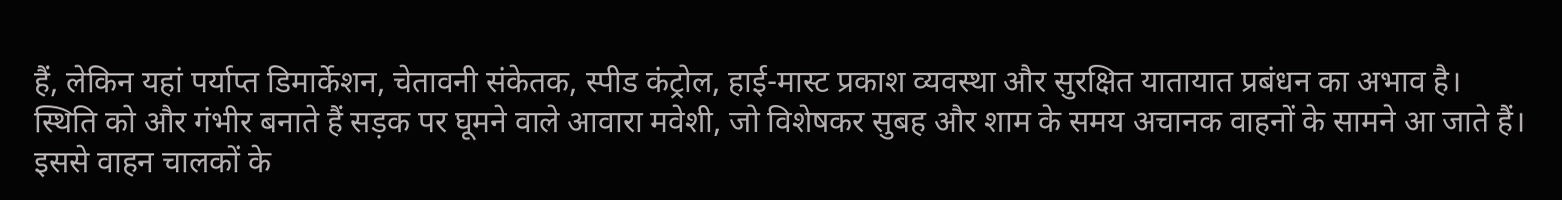हैं, लेकिन यहां पर्याप्त डिमार्केशन, चेतावनी संकेतक, स्पीड कंट्रोल, हाई-मास्ट प्रकाश व्यवस्था और सुरक्षित यातायात प्रबंधन का अभाव है।
स्थिति को और गंभीर बनाते हैं सड़क पर घूमने वाले आवारा मवेशी, जो विशेषकर सुबह और शाम के समय अचानक वाहनों के सामने आ जाते हैं। इससे वाहन चालकों के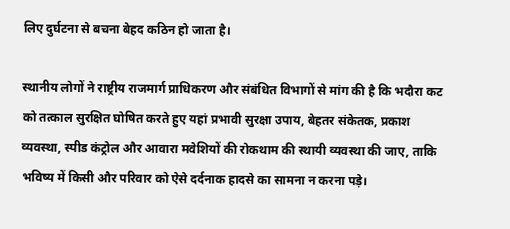लिए दुर्घटना से बचना बेहद कठिन हो जाता है।

स्थानीय लोगों ने राष्ट्रीय राजमार्ग प्राधिकरण और संबंधित विभागों से मांग की है कि भदौरा कट को तत्काल सुरक्षित घोषित करते हुए यहां प्रभावी सुरक्षा उपाय, बेहतर संकेतक, प्रकाश व्यवस्था, स्पीड कंट्रोल और आवारा मवेशियों की रोकथाम की स्थायी व्यवस्था की जाए, ताकि भविष्य में किसी और परिवार को ऐसे दर्दनाक हादसे का सामना न करना पड़े।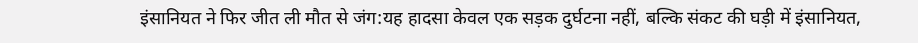इंसानियत ने फिर जीत ली मौत से जंग:यह हादसा केवल एक सड़क दुर्घटना नहीं, बल्कि संकट की घड़ी में इंसानियत,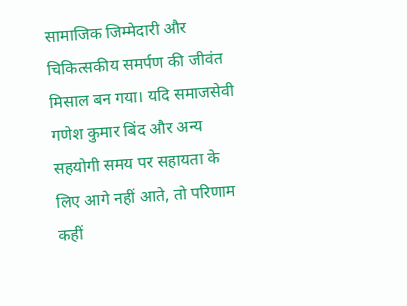सामाजिक जिम्मेदारी और चिकित्सकीय समर्पण की जीवंत मिसाल बन गया। यदि समाजसेवी गणेश कुमार बिंद और अन्य सहयोगी समय पर सहायता के लिए आगे नहीं आते, तो परिणाम कहीं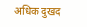अधिक दुखद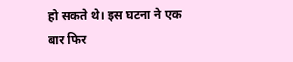हो सकते थे। इस घटना ने एक बार फिर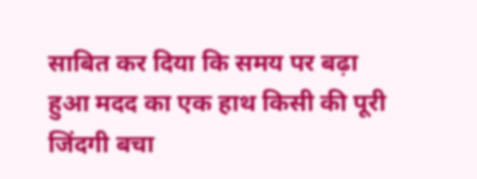साबित कर दिया कि समय पर बढ़ा हुआ मदद का एक हाथ किसी की पूरी जिंदगी बचा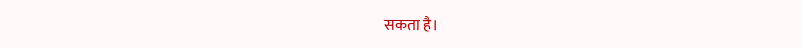सकता है।